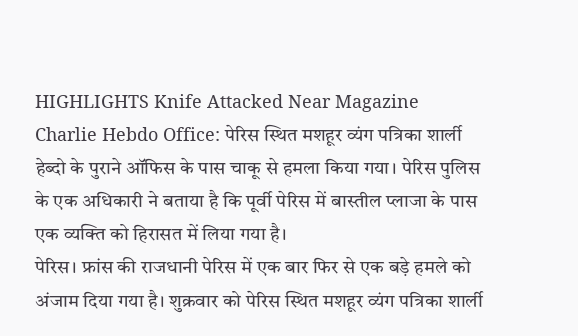HIGHLIGHTS Knife Attacked Near Magazine Charlie Hebdo Office: पेरिस स्थित मशहूर व्यंग पत्रिका शार्ली हेब्दो के पुराने ऑफिस के पास चाकू से हमला किया गया। पेरिस पुलिस के एक अधिकारी ने बताया है कि पूर्वी पेरिस में बास्तील प्लाजा के पास एक व्यक्ति को हिरासत में लिया गया है।
पेरिस। फ्रांस की राजधानी पेरिस में एक बार फिर से एक बड़े हमले को अंजाम दिया गया है। शुक्रवार को पेरिस स्थित मशहूर व्यंग पत्रिका शार्ली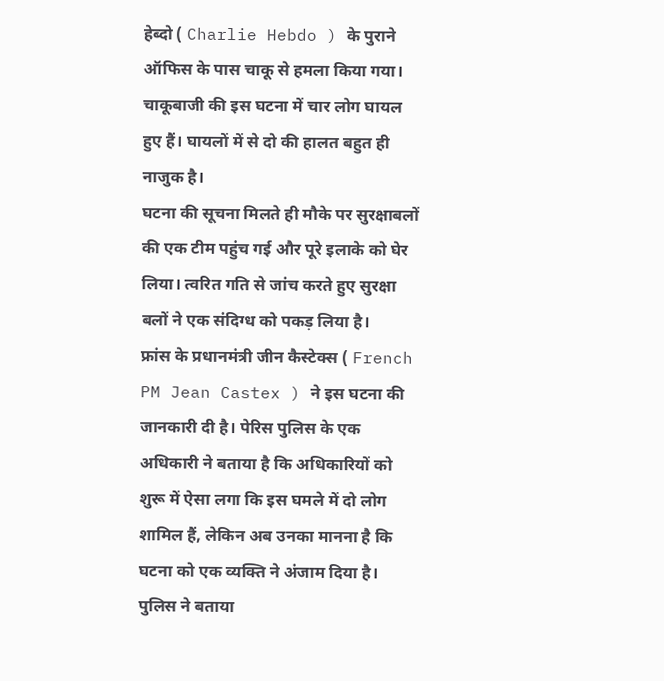हेब्दो ( Charlie Hebdo ) के पुराने ऑफिस के पास चाकू से हमला किया गया। चाकूबाजी की इस घटना में चार लोग घायल हुए हैं। घायलों में से दो की हालत बहुत ही नाजुक है।
घटना की सूचना मिलते ही मौके पर सुरक्षाबलों की एक टीम पहुंच गई और पूरे इलाके को घेर लिया। त्वरित गति से जांच करते हुए सुरक्षा बलों ने एक संदिग्ध को पकड़ लिया है।
फ्रांस के प्रधानमंत्री जीन कैस्टेक्स ( French PM Jean Castex ) ने इस घटना की जानकारी दी है। पेरिस पुलिस के एक अधिकारी ने बताया है कि अधिकारियों को शुरू में ऐसा लगा कि इस घमले में दो लोग शामिल हैं, लेकिन अब उनका मानना है कि घटना को एक व्यक्ति ने अंजाम दिया है। पुलिस ने बताया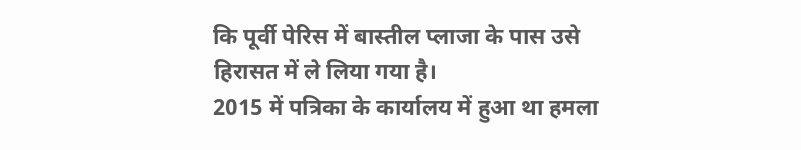कि पूर्वी पेरिस में बास्तील प्लाजा के पास उसे हिरासत में ले लिया गया है।
2015 में पत्रिका के कार्यालय में हुआ था हमला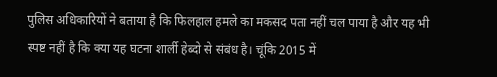पुलिस अधिकारियों ने बताया है कि फिलहाल हमले का मकसद पता नहीं चल पाया है और यह भी स्पष्ट नहीं है कि क्या यह घटना शार्ली हेब्दो से संबंध है। चूंकि 2015 में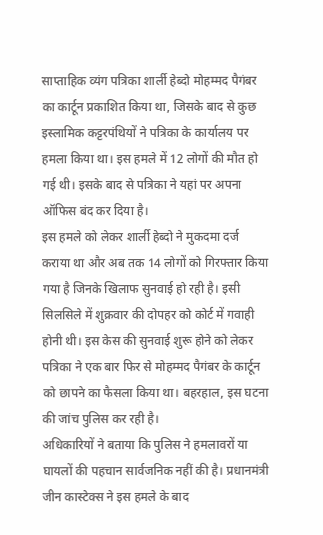साप्ताहिक व्यंग पत्रिका शार्ली हेब्दो मोहम्मद पैगंबर का कार्टून प्रकाशित किया था, जिसके बाद से कुछ इस्लामिक कट्टरपंथियों ने पत्रिका के कार्यालय पर हमला किया था। इस हमले में 12 लोगों की मौत हो गई थी। इसके बाद से पत्रिका ने यहां पर अपना ऑफिस बंद कर दिया है।
इस हमले को लेकर शार्ली हेब्दो ने मुकदमा दर्ज कराया था और अब तक 14 लोगों को गिरफ्तार किया गया है जिनके खिलाफ सुनवाई हो रही है। इसी सिलसिले में शुक्रवार की दोपहर को कोर्ट में गवाही होनी थी। इस केस की सुनवाई शुरू होने को लेकर पत्रिका ने एक बार फिर से मोहम्मद पैगंबर के कार्टून को छापने का फैसला किया था। बहरहाल, इस घटना की जांच पुलिस कर रही है।
अधिकारियों ने बताया कि पुलिस ने हमलावरों या घायलों की पहचान सार्वजनिक नहीं की है। प्रधानमंत्री जीन कास्टेक्स ने इस हमले के बाद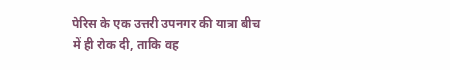पेरिस के एक उत्तरी उपनगर की यात्रा बीच में ही रोक दी, ताकि वह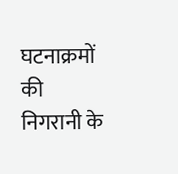घटनाक्रमों की निगरानी के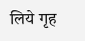लिये गृह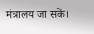मंत्रालय जा सकें।